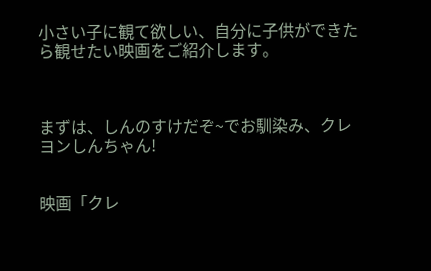小さい子に観て欲しい、自分に子供ができたら観せたい映画をご紹介します。



まずは、しんのすけだぞ~でお馴染み、クレヨンしんちゃん!


映画「クレ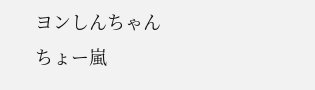ヨンしんちゃん ちょー嵐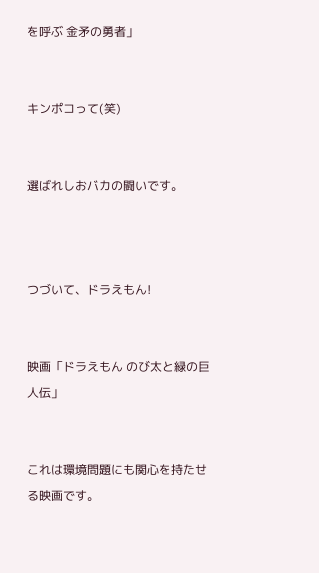を呼ぶ 金矛の勇者」


キンポコって(笑)


選ばれしおバカの闘いです。



つづいて、ドラえもん!


映画「ドラえもん のび太と緑の巨人伝」


これは環境問題にも関心を持たせる映画です。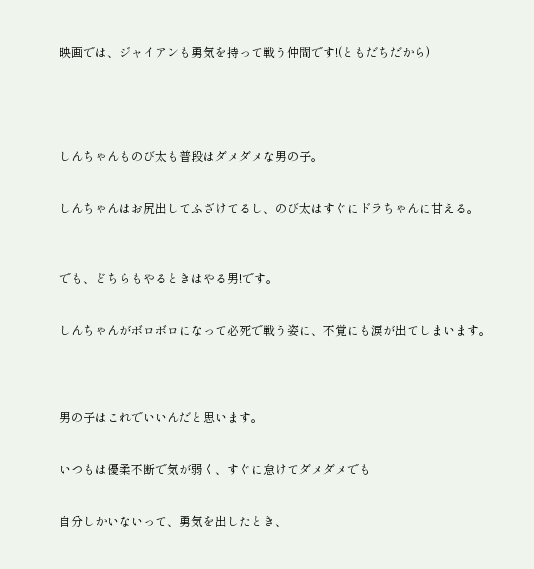映画では、ジャイアンも勇気を持って戦う仲間です!(ともだちだから)





しんちゃんものび太も普段はダメダメな男の子。


しんちゃんはお尻出してふざけてるし、のび太はすぐにドラちゃんに甘える。



でも、どちらもやるときはやる男!です。


しんちゃんがボロボロになって必死で戦う姿に、不覚にも涙が出てしまいます。




男の子はこれでいいんだと思います。


いつもは優柔不断で気が弱く、すぐに怠けてダメダメでも


自分しかいないって、勇気を出したとき、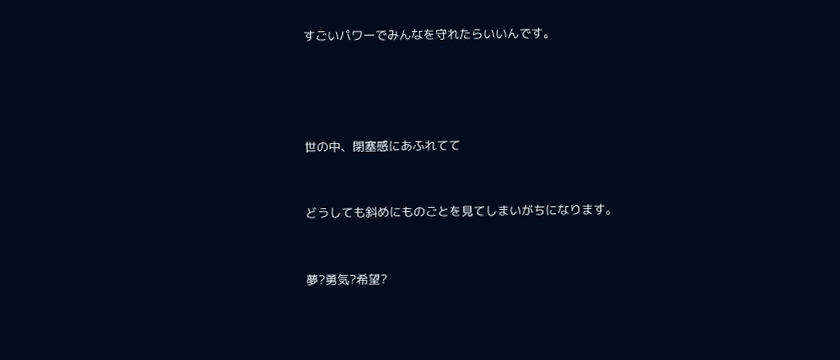すごいパワーでみんなを守れたらいいんです。




世の中、閉塞感にあふれてて


どうしても斜めにものごとを見てしまいがちになります。


夢?勇気?希望?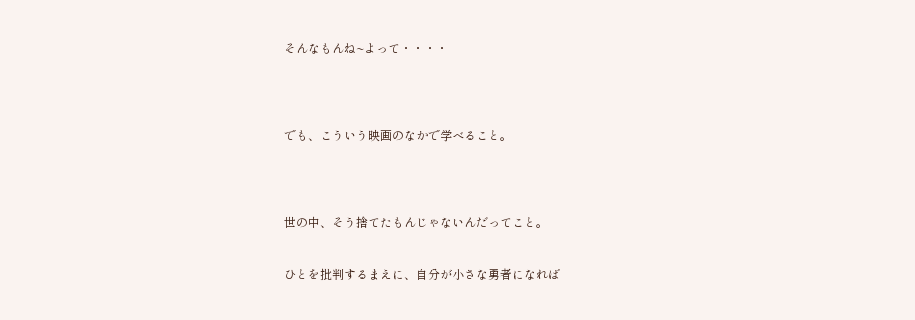そんなもんね~よって・・・・




でも、こういう映画のなかで学べること。




世の中、そう捨てたもんじゃないんだってこと。


ひとを批判するまえに、自分が小さな勇者になれば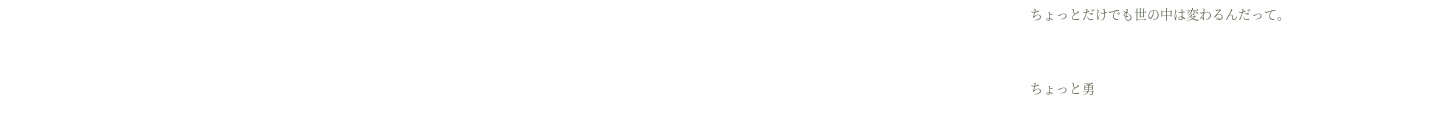ちょっとだけでも世の中は変わるんだって。


ちょっと勇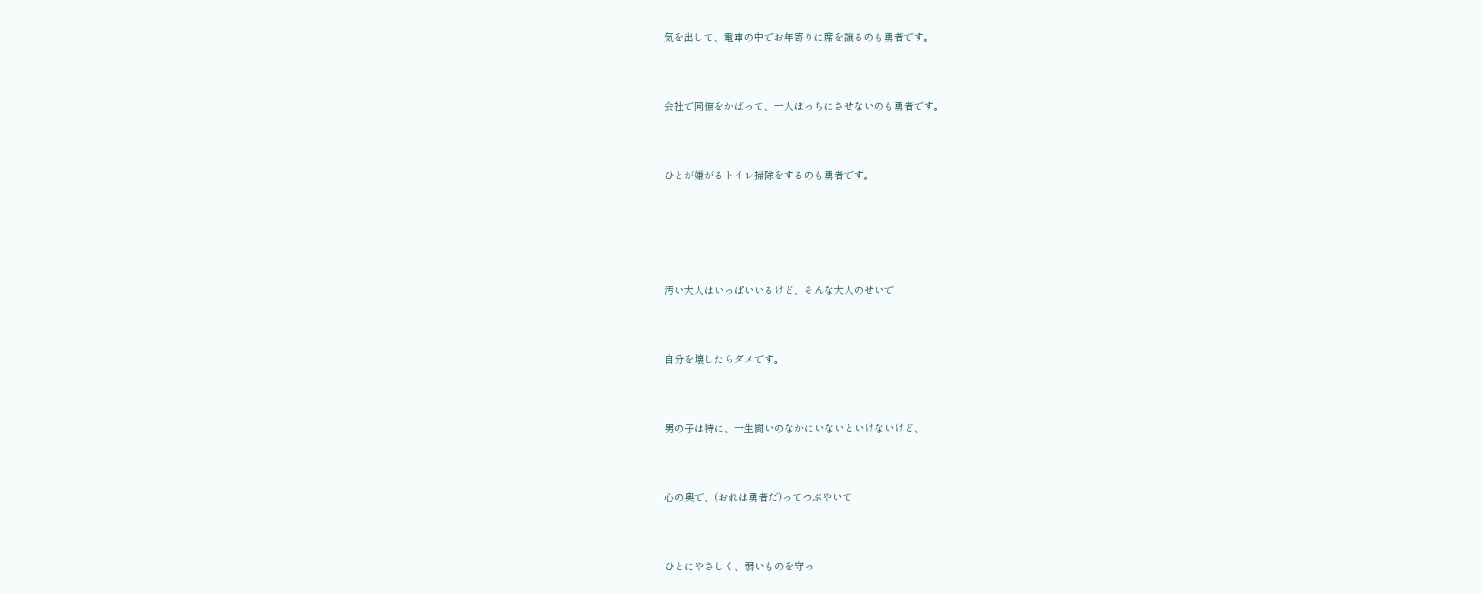気を出して、電車の中でお年寄りに席を譲るのも勇者です。


会社で同僚をかばって、一人ぼっちにさせないのも勇者です。


ひとが嫌がるトイレ掃除をするのも勇者です。




汚い大人はいっぱいいるけど、そんな大人のせいで


自分を壊したらダメです。


男の子は特に、一生闘いのなかにいないといけないけど、


心の奥で、(おれは勇者だ)ってつぶやいて


ひとにやさしく、弱いものを守っ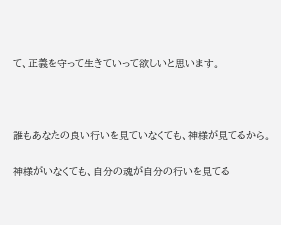て、正義を守って生きていって欲しいと思います。





誰もあなたの良い行いを見ていなくても、神様が見てるから。


神様がいなくても、自分の魂が自分の行いを見てる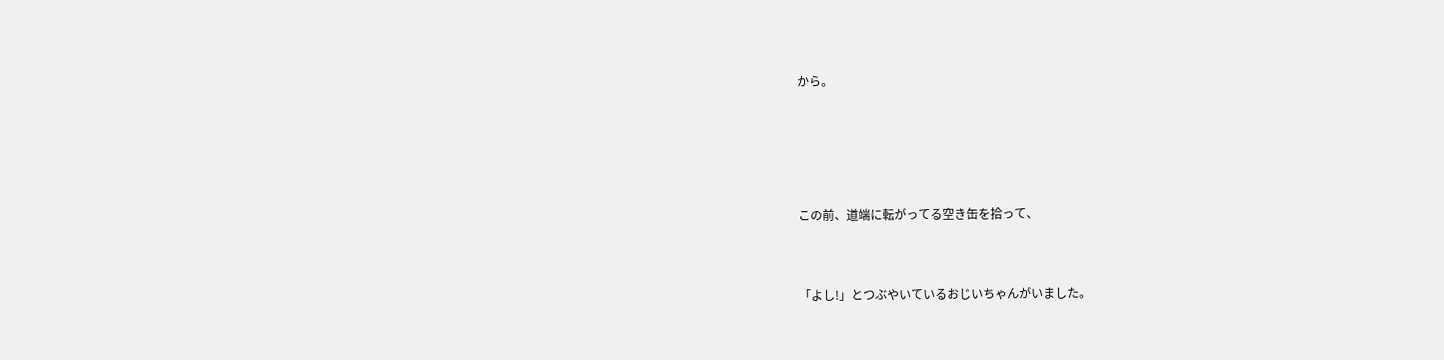から。




この前、道端に転がってる空き缶を拾って、


「よし!」とつぶやいているおじいちゃんがいました。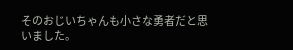そのおじいちゃんも小さな勇者だと思いました。